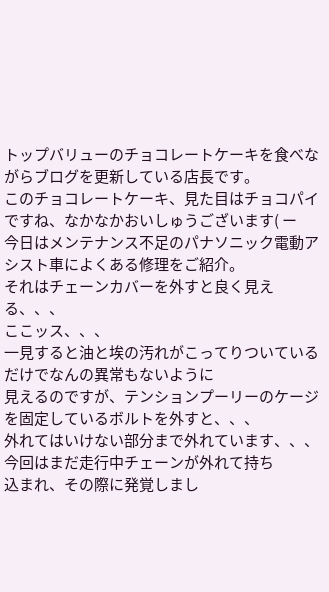トップバリューのチョコレートケーキを食べながらブログを更新している店長です。
このチョコレートケーキ、見た目はチョコパイですね、なかなかおいしゅうございます( ー
今日はメンテナンス不足のパナソニック電動アシスト車によくある修理をご紹介。
それはチェーンカバーを外すと良く見える、、、
ここッス、、、
一見すると油と埃の汚れがこってりついているだけでなんの異常もないように
見えるのですが、テンションプーリーのケージを固定しているボルトを外すと、、、
外れてはいけない部分まで外れています、、、今回はまだ走行中チェーンが外れて持ち
込まれ、その際に発覚しまし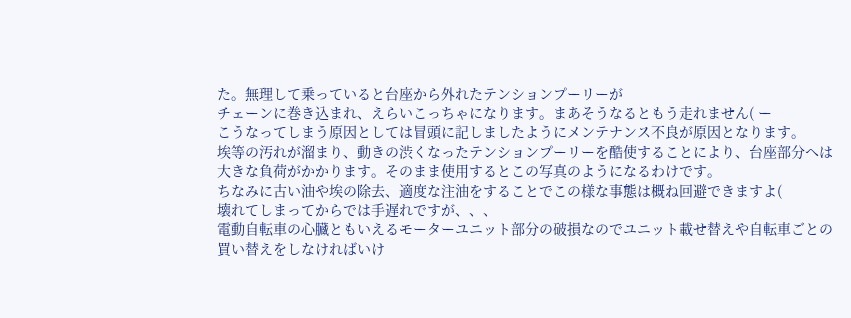た。無理して乗っていると台座から外れたテンションプーリーが
チェーンに巻き込まれ、えらいこっちゃになります。まあそうなるともう走れません( ー
こうなってしまう原因としては冒頭に記しましたようにメンテナンス不良が原因となります。
埃等の汚れが溜まり、動きの渋くなったテンションプーリーを酷使することにより、台座部分へは
大きな負荷がかかります。そのまま使用するとこの写真のようになるわけです。
ちなみに古い油や埃の除去、適度な注油をすることでこの様な事態は概ね回避できますよ(
壊れてしまってからでは手遅れですが、、、
電動自転車の心臓ともいえるモーターユニット部分の破損なのでユニット載せ替えや自転車ごとの
買い替えをしなければいけ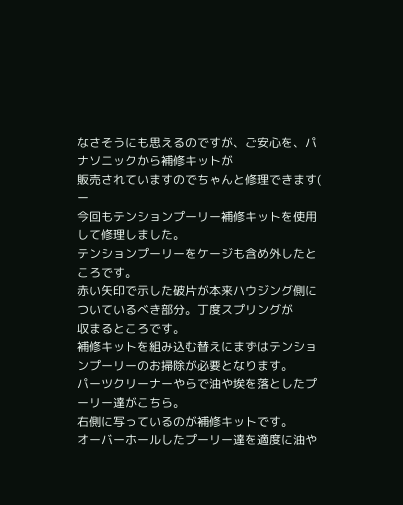なさそうにも思えるのですが、ご安心を、パナソニックから補修キットが
販売されていますのでちゃんと修理できます( ー
今回もテンションプーリー補修キットを使用して修理しました。
テンションプーリーをケージも含め外したところです。
赤い矢印で示した破片が本来ハウジング側についているべき部分。丁度スプリングが
収まるところです。
補修キットを組み込む替えにまずはテンションプーリーのお掃除が必要となります。
パーツクリーナーやらで油や埃を落としたプーリー達がこちら。
右側に写っているのが補修キットです。
オーバーホールしたプーリー達を適度に油や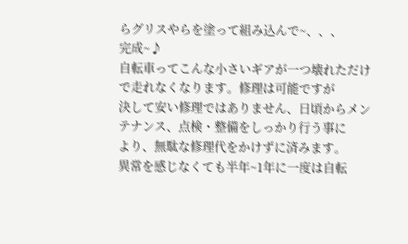らグリスやらを塗って組み込んで~、、、
完成~♪
自転車ってこんな小さいギアが一つ壊れただけで走れなくなります。修理は可能ですが
決して安い修理ではありません、日頃からメンテナンス、点検・整備をしっかり行う事に
より、無駄な修理代をかけずに済みます。
異常を感じなくても半年~1年に一度は自転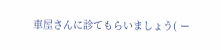車屋さんに診てもらいましょう( ー